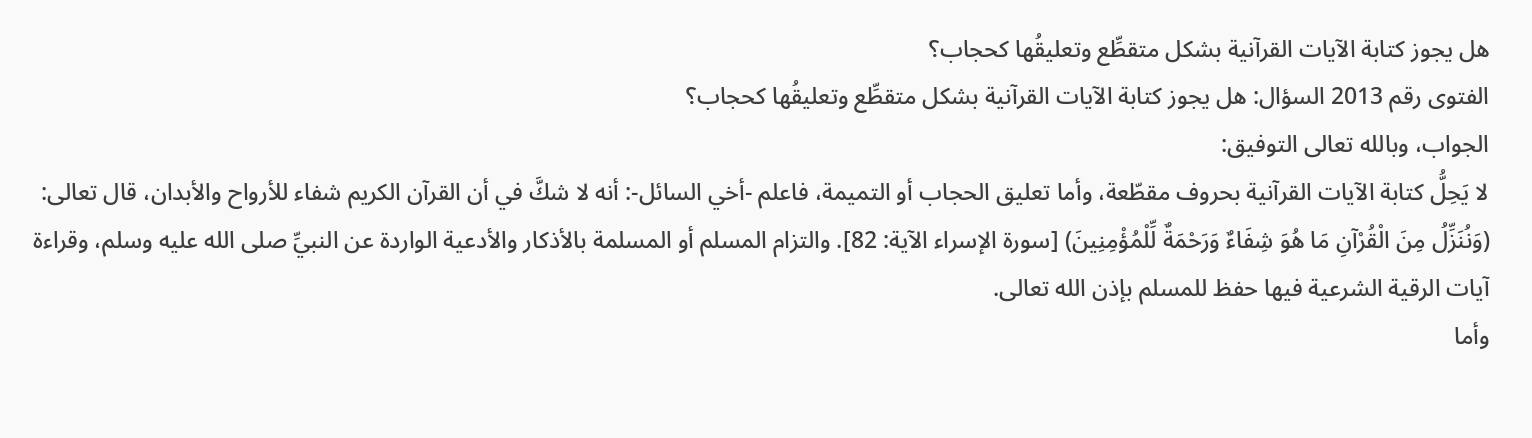هل يجوز كتابة الآيات القرآنية بشكل متقطِّع وتعليقُها كحجاب؟
الفتوى رقم 2013 السؤال: هل يجوز كتابة الآيات القرآنية بشكل متقطِّع وتعليقُها كحجاب؟
الجواب، وبالله تعالى التوفيق:
لا يَحِلُّ كتابة الآيات القرآنية بحروف مقطّعة، وأما تعليق الحجاب أو التميمة، فاعلم -أخي السائل-: أنه لا شكَّ في أن القرآن الكريم شفاء للأرواح والأبدان، قال تعالى: (وَنُنَزِّلُ مِنَ الْقُرْآنِ مَا هُوَ شِفَاءٌ وَرَحْمَةٌ لِّلْمُؤْمِنِينَ) [سورة الإسراء الآية: 82]. والتزام المسلم أو المسلمة بالأذكار والأدعية الواردة عن النبيِّ صلى الله عليه وسلم، وقراءة آيات الرقية الشرعية فيها حفظ للمسلم بإذن الله تعالى.
وأما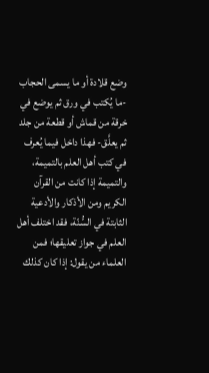وضع قلادة أو ما يسمى الحجاب -ما يُكتب في ورق ثم يوضع في خرقة من قماش أو قطعة من جلد ثم يعلَّق- فهذا داخل فيما يُعرف في كتب أهل العلم بالتميمة، والتميمة إذا كانت من القرآن الكريم ومن الأذكار والأدعية الثابتة في السُّنّة، فقد اختلف أهل العلم في جواز تعليقها؛ فمن العلماء من يقول: إذا كان كذلك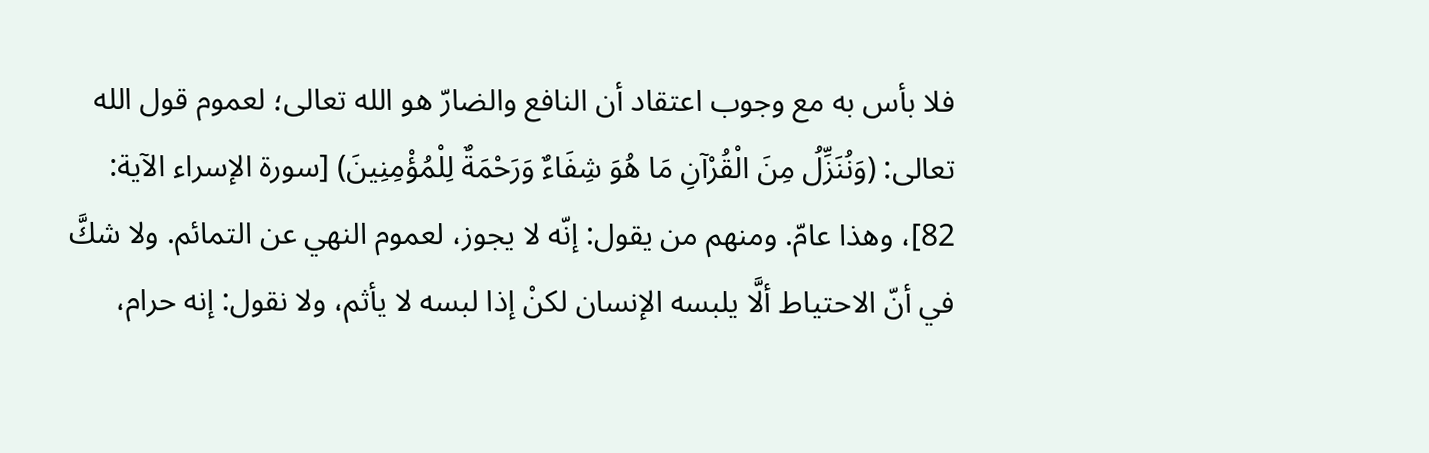فلا بأس به مع وجوب اعتقاد أن النافع والضارّ هو الله تعالى؛ لعموم قول الله تعالى: (وَنُنَزِّلُ مِنَ الْقُرْآنِ مَا هُوَ شِفَاءٌ وَرَحْمَةٌ لِلْمُؤْمِنِينَ) [سورة الإسراء الآية: 82]، وهذا عامّ. ومنهم من يقول: إنّه لا يجوز، لعموم النهي عن التمائم. ولا شكَّ في أنّ الاحتياط ألَّا يلبسه الإنسان لكنْ إذا لبسه لا يأثم، ولا نقول: إنه حرام،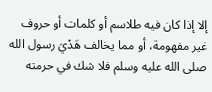إلا إذا كان فيه طلاسم أو كلمات أو حروف غير مفهومة، أو مما يخالف هَدْيَ رسول الله صلى الله عليه وسلم فلا شك في حرمته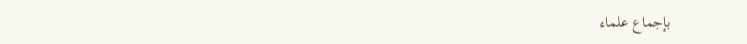بإجماع علماء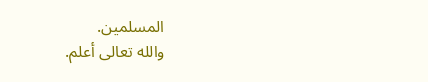المسلمين.
والله تعالى أعلم.